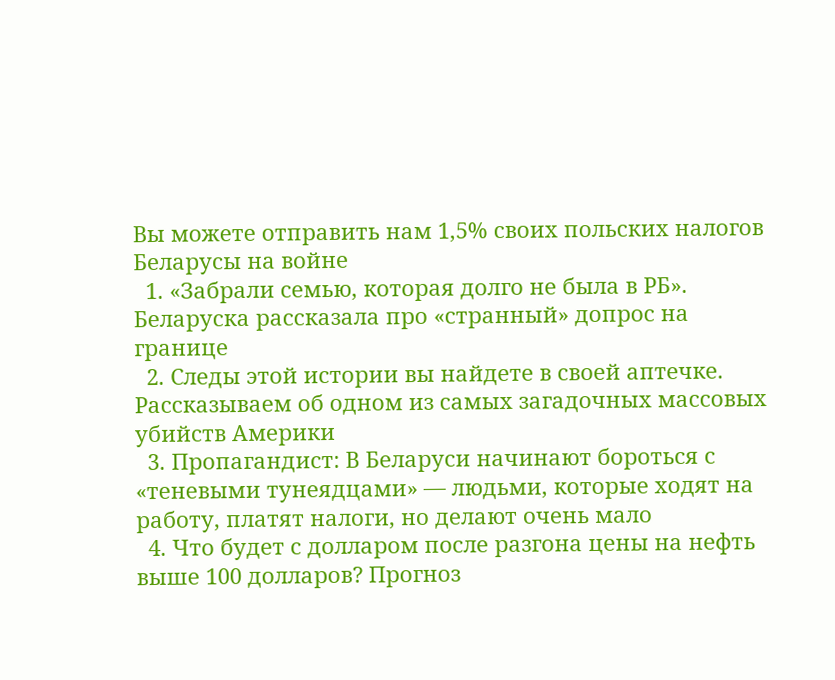Вы можете отправить нам 1,5% своих польских налогов
Беларусы на войне
  1. «Забрали семью, которая долго не была в РБ». Беларуска рассказала про «странный» допрос на границе
  2. Следы этой истории вы найдете в своей аптечке. Рассказываем об одном из самых загадочных массовых убийств Америки
  3. Пропагандист: В Беларуси начинают бороться с «теневыми тунеядцами» — людьми, которые ходят на работу, платят налоги, но делают очень мало
  4. Что будет с долларом после разгона цены на нефть выше 100 долларов? Прогноз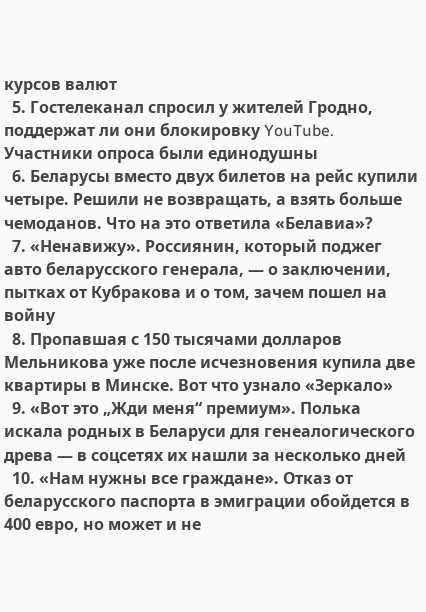курсов валют
  5. Гостелеканал спросил у жителей Гродно, поддержат ли они блокировку YouTube. Участники опроса были единодушны
  6. Беларусы вместо двух билетов на рейс купили четыре. Решили не возвращать, а взять больше чемоданов. Что на это ответила «Белавиа»?
  7. «Ненавижу». Россиянин, который поджег авто беларусского генерала, — о заключении, пытках от Кубракова и о том, зачем пошел на войну
  8. Пропавшая с 150 тысячами долларов Мельникова уже после исчезновения купила две квартиры в Минске. Вот что узнало «Зеркало»
  9. «Вот это „Жди меня“ премиум». Полька искала родных в Беларуси для генеалогического древа — в соцсетях их нашли за несколько дней
  10. «Нам нужны все граждане». Отказ от беларусского паспорта в эмиграции обойдется в 400 евро, но может и не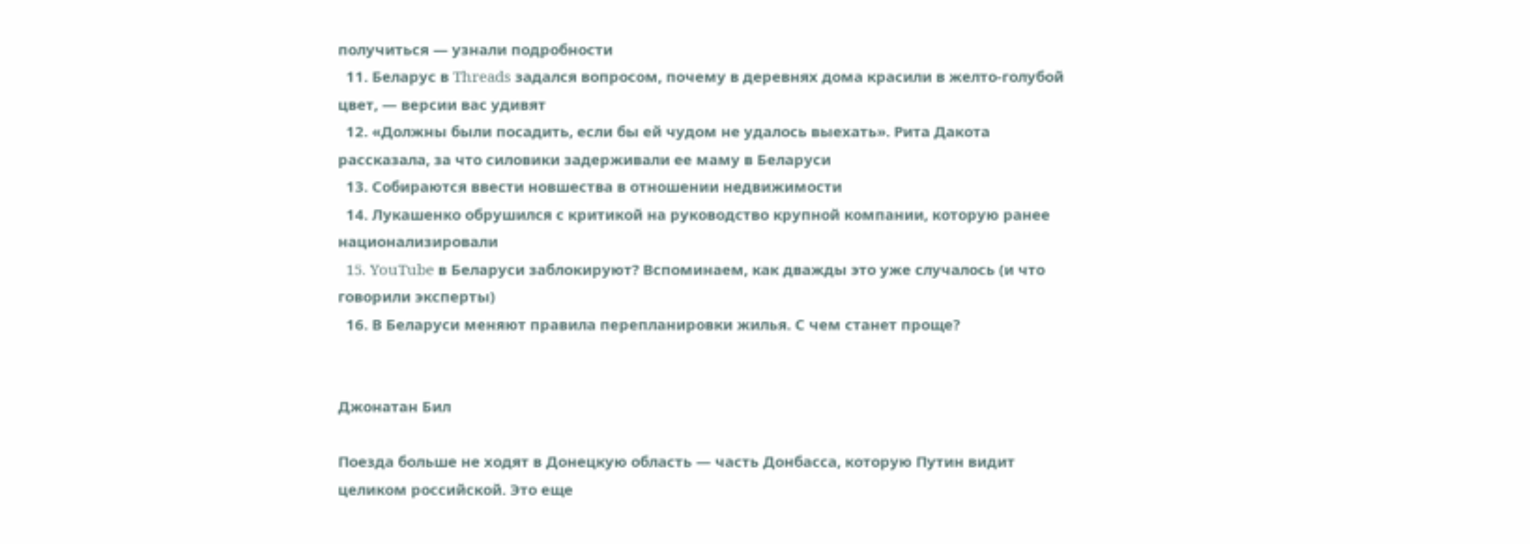получиться — узнали подробности
  11. Беларус в Threads задался вопросом, почему в деревнях дома красили в желто-голубой цвет, — версии вас удивят
  12. «Должны были посадить, если бы ей чудом не удалось выехать». Рита Дакота рассказала, за что силовики задерживали ее маму в Беларуси
  13. Собираются ввести новшества в отношении недвижимости
  14. Лукашенко обрушился с критикой на руководство крупной компании, которую ранее национализировали
  15. YouTube в Беларуси заблокируют? Вспоминаем, как дважды это уже случалось (и что говорили эксперты)
  16. В Беларуси меняют правила перепланировки жилья. С чем станет проще?


Джонатан Бил

Поезда больше не ходят в Донецкую область — часть Донбасса, которую Путин видит целиком российской. Это еще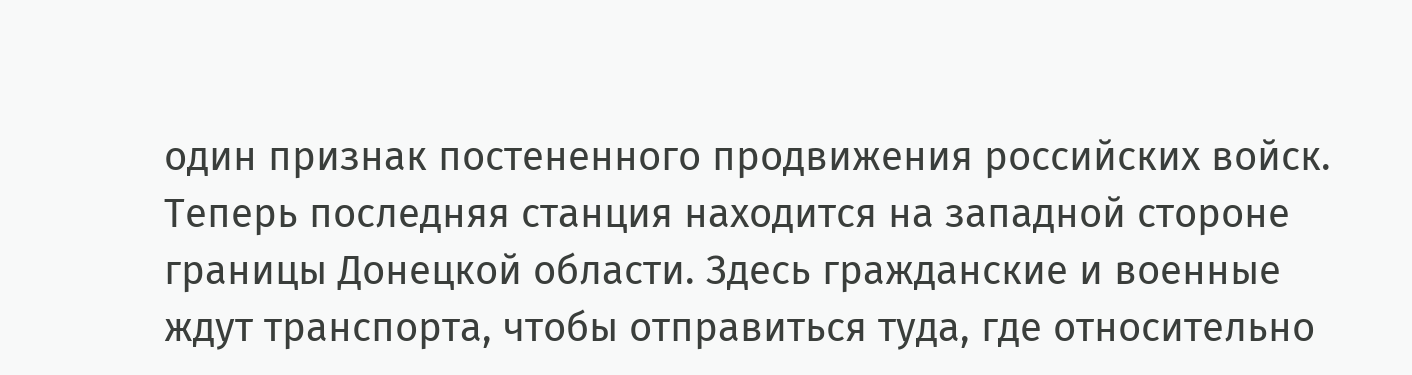один признак постененного продвижения российских войск. Теперь последняя станция находится на западной стороне границы Донецкой области. Здесь гражданские и военные ждут транспорта, чтобы отправиться туда, где относительно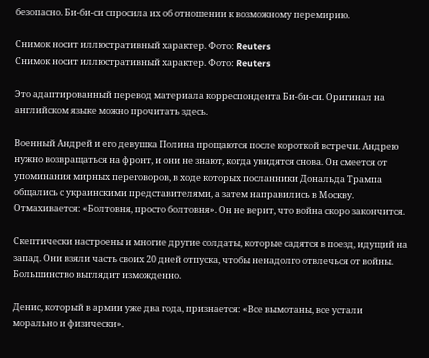безопасно. Би-би-си спросила их об отношении к возможному перемирию.

Снимок носит иллюстративный характер. Фото: Reuters
Снимок носит иллюстративный характер. Фото: Reuters

Это адаптированный перевод материала корреспондента Би-би-си. Оригинал на английском языке можно прочитать здесь.

Военный Андрей и его девушка Полина прощаются после короткой встречи. Андрею нужно возвращаться на фронт, и они не знают, когда увидятся снова. Он смеется от упоминания мирных переговоров, в ходе которых посланники Дональда Трампа общались с украинскими представителями, а затем направились в Москву. Отмахивается: «Болтовня, просто болтовня». Он не верит, что война скоро закончится.

Скептически настроены и многие другие солдаты, которые садятся в поезд, идущий на запад. Они взяли часть своих 20 дней отпуска, чтобы ненадолго отвлечься от войны. Большинство выглядит изможденно.

Денис, который в армии уже два года, признается: «Все вымотаны, все устали морально и физически».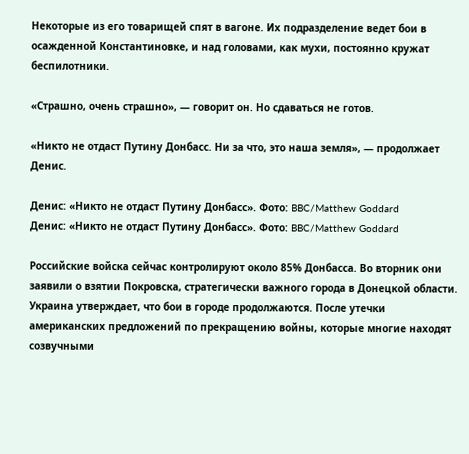Некоторые из его товарищей спят в вагоне. Их подразделение ведет бои в осажденной Константиновке, и над головами, как мухи, постоянно кружат беспилотники.

«Страшно, очень страшно», — говорит он. Но сдаваться не готов.

«Никто не отдаст Путину Донбасс. Ни за что, это наша земля», — продолжает Денис.

Денис: «Никто не отдаст Путину Донбасс». Фото: BBC/Matthew Goddard
Денис: «Никто не отдаст Путину Донбасс». Фото: BBC/Matthew Goddard

Российские войска сейчас контролируют около 85% Донбасса. Во вторник они заявили о взятии Покровска, стратегически важного города в Донецкой области. Украина утверждает, что бои в городе продолжаются. После утечки американских предложений по прекращению войны, которые многие находят созвучными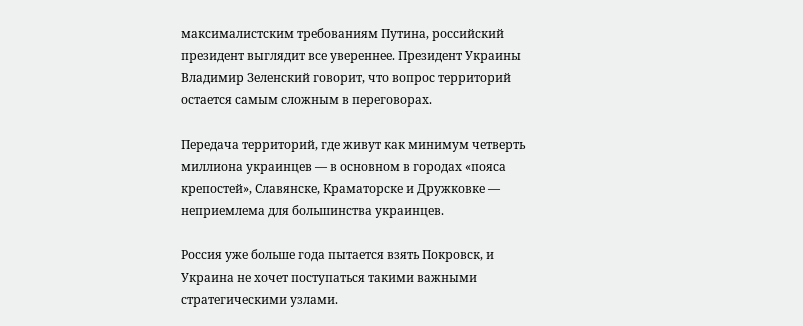максималистским требованиям Путина, российский президент выглядит все увереннее. Президент Украины Владимир Зеленский говорит, что вопрос территорий остается самым сложным в переговорах.

Передача территорий, где живут как минимум четверть миллиона украинцев — в основном в городах «пояса крепостей», Славянске, Краматорске и Дружковке — неприемлема для большинства украинцев.

Россия уже больше года пытается взять Покровск, и Украина не хочет поступаться такими важными стратегическими узлами.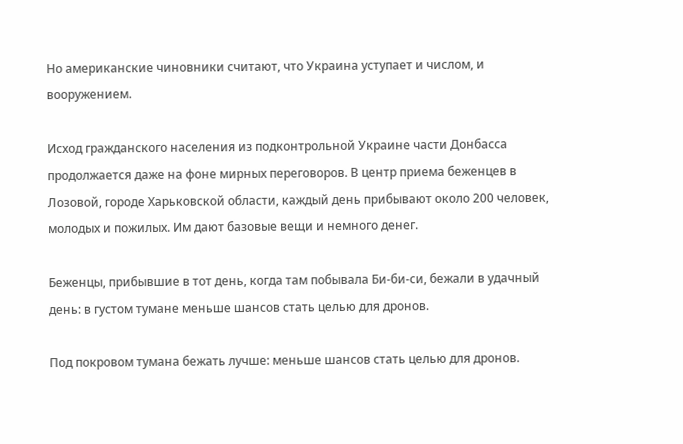Но американские чиновники считают, что Украина уступает и числом, и вооружением.

Исход гражданского населения из подконтрольной Украине части Донбасса продолжается даже на фоне мирных переговоров. В центр приема беженцев в Лозовой, городе Харьковской области, каждый день прибывают около 200 человек, молодых и пожилых. Им дают базовые вещи и немного денег.

Беженцы, прибывшие в тот день, когда там побывала Би-би-си, бежали в удачный день: в густом тумане меньше шансов стать целью для дронов.

Под покровом тумана бежать лучше: меньше шансов стать целью для дронов.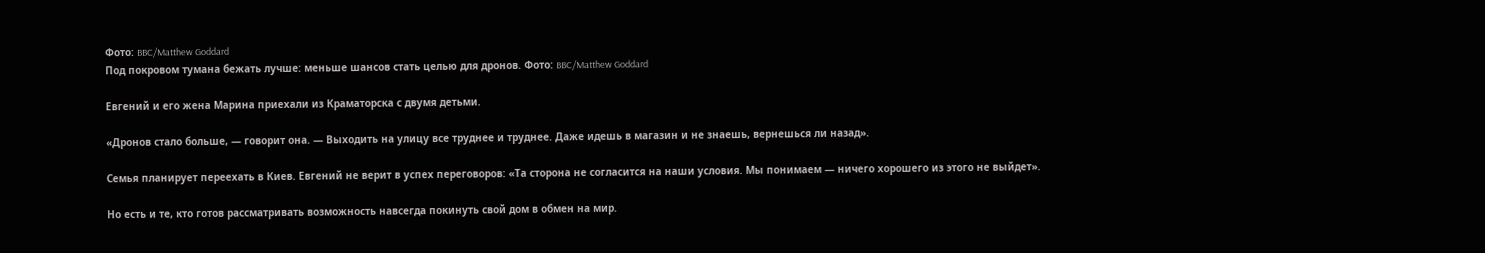Фото: BBC/Matthew Goddard
Под покровом тумана бежать лучше: меньше шансов стать целью для дронов. Фото: BBC/Matthew Goddard

Евгений и его жена Марина приехали из Краматорска с двумя детьми.

«Дронов стало больше, — говорит она. — Выходить на улицу все труднее и труднее. Даже идешь в магазин и не знаешь, вернешься ли назад».

Семья планирует переехать в Киев. Евгений не верит в успех переговоров: «Та сторона не согласится на наши условия. Мы понимаем — ничего хорошего из этого не выйдет».

Но есть и те, кто готов рассматривать возможность навсегда покинуть свой дом в обмен на мир.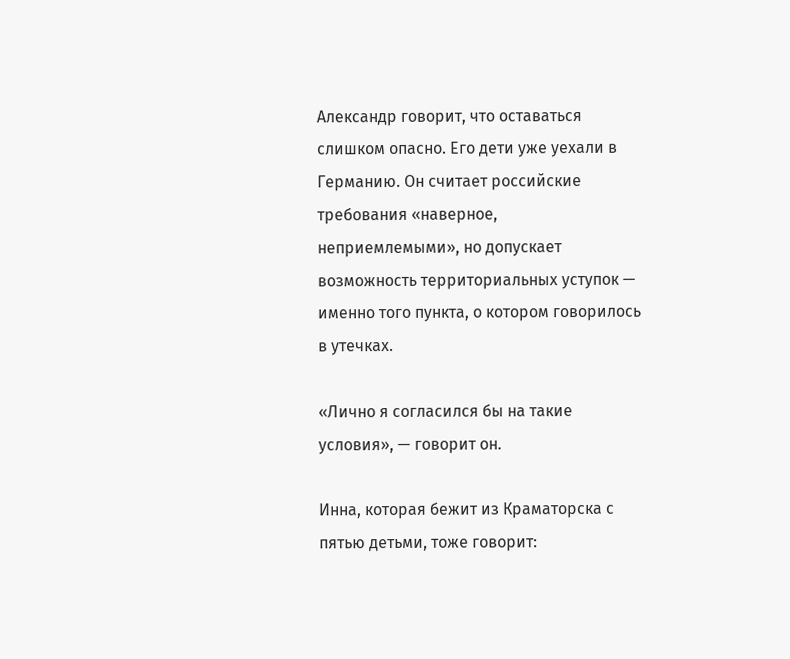Александр говорит, что оставаться слишком опасно. Его дети уже уехали в Германию. Он считает российские требования «наверное, неприемлемыми», но допускает возможность территориальных уступок — именно того пункта, о котором говорилось в утечках.

«Лично я согласился бы на такие условия», — говорит он.

Инна, которая бежит из Краматорска с пятью детьми, тоже говорит: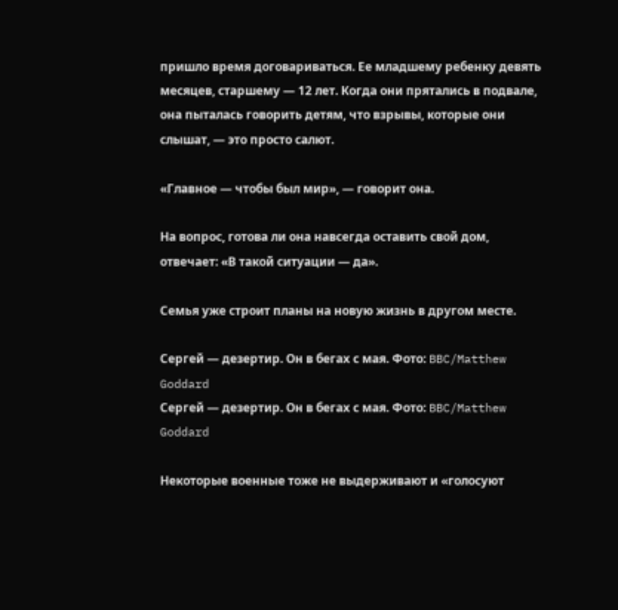пришло время договариваться. Ее младшему ребенку девять месяцев, старшему — 12 лет. Когда они прятались в подвале, она пыталась говорить детям, что взрывы, которые они слышат, — это просто салют.

«Главное — чтобы был мир», — говорит она.

На вопрос, готова ли она навсегда оставить свой дом, отвечает: «В такой ситуации — да».

Семья уже строит планы на новую жизнь в другом месте.

Сергей — дезертир. Он в бегах с мая. Фото: BBC/Matthew Goddard
Сергей — дезертир. Он в бегах с мая. Фото: BBC/Matthew Goddard

Некоторые военные тоже не выдерживают и «голосуют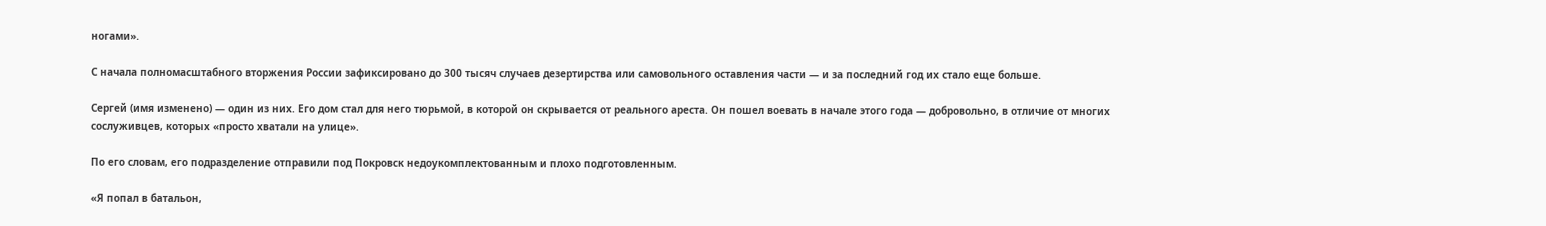ногами».

С начала полномасштабного вторжения России зафиксировано до 300 тысяч случаев дезертирства или самовольного оставления части — и за последний год их стало еще больше.

Сергей (имя изменено) — один из них. Его дом стал для него тюрьмой, в которой он скрывается от реального ареста. Он пошел воевать в начале этого года — добровольно, в отличие от многих сослуживцев, которых «просто хватали на улице».

По его словам, его подразделение отправили под Покровск недоукомплектованным и плохо подготовленным.

«Я попал в батальон,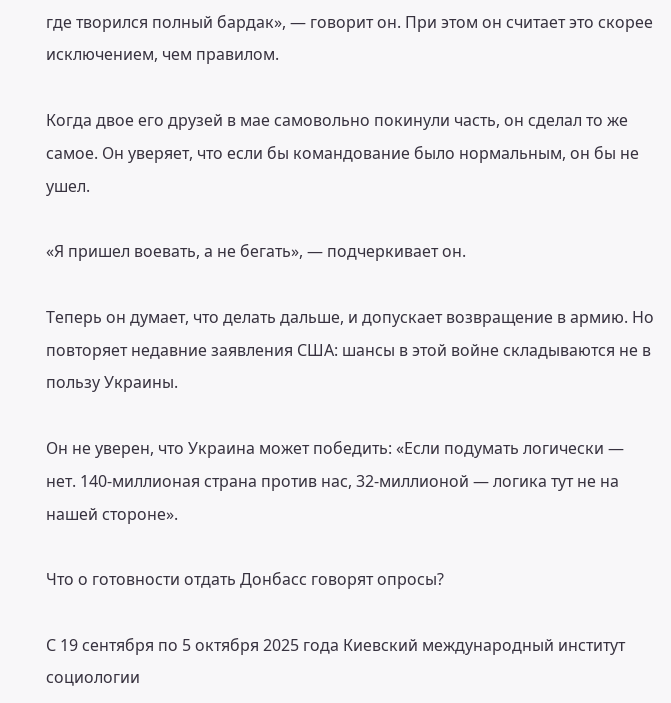где творился полный бардак», — говорит он. При этом он считает это скорее исключением, чем правилом.

Когда двое его друзей в мае самовольно покинули часть, он сделал то же самое. Он уверяет, что если бы командование было нормальным, он бы не ушел.

«Я пришел воевать, а не бегать», — подчеркивает он.

Теперь он думает, что делать дальше, и допускает возвращение в армию. Но повторяет недавние заявления США: шансы в этой войне складываются не в пользу Украины.

Он не уверен, что Украина может победить: «Если подумать логически — нет. 140-миллионая страна против нас, 32-миллионой — логика тут не на нашей стороне».

Что о готовности отдать Донбасс говорят опросы?

С 19 сентября по 5 октября 2025 года Киевский международный институт социологии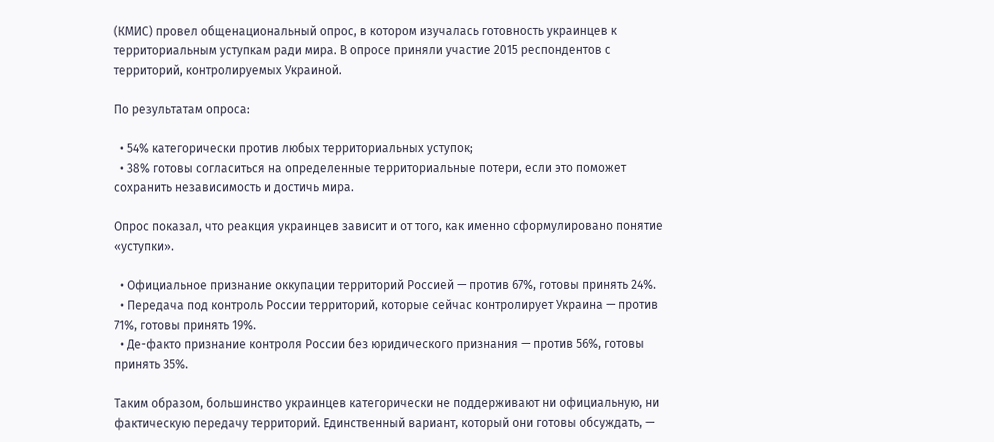(КМИС) провел общенациональный опрос, в котором изучалась готовность украинцев к территориальным уступкам ради мира. В опросе приняли участие 2015 респондентов с территорий, контролируемых Украиной.

По результатам опроса:

  • 54% категорически против любых территориальных уступок;
  • 38% готовы согласиться на определенные территориальные потери, если это поможет сохранить независимость и достичь мира.

Опрос показал, что реакция украинцев зависит и от того, как именно сформулировано понятие «уступки».

  • Официальное признание оккупации территорий Россией — против 67%, готовы принять 24%.
  • Передача под контроль России территорий, которые сейчас контролирует Украина — против 71%, готовы принять 19%.
  • Де-факто признание контроля России без юридического признания — против 56%, готовы принять 35%.

Таким образом, большинство украинцев категорически не поддерживают ни официальную, ни фактическую передачу территорий. Единственный вариант, который они готовы обсуждать, —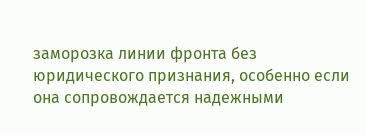заморозка линии фронта без юридического признания, особенно если она сопровождается надежными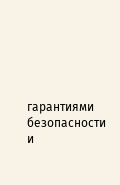гарантиями безопасности и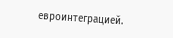евроинтеграцией.